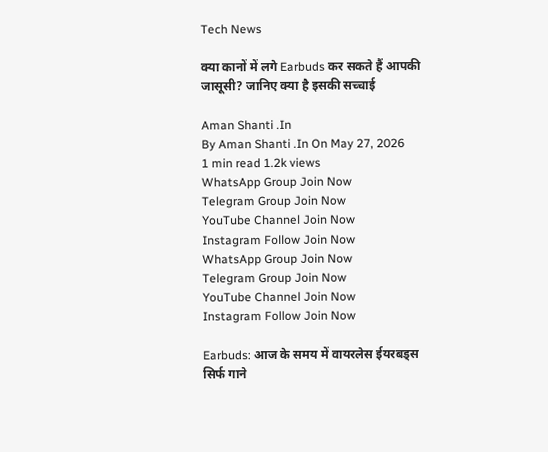Tech News

क्या कानों में लगे Earbuds कर सकते हैं आपकी जासूसी? जानिए क्या है इसकी सच्चाई

Aman Shanti .In
By Aman Shanti .In On May 27, 2026
1 min read 1.2k views
WhatsApp Group Join Now
Telegram Group Join Now
YouTube Channel Join Now
Instagram Follow Join Now
WhatsApp Group Join Now
Telegram Group Join Now
YouTube Channel Join Now
Instagram Follow Join Now

Earbuds: आज के समय में वायरलेस ईयरबड्स सिर्फ गाने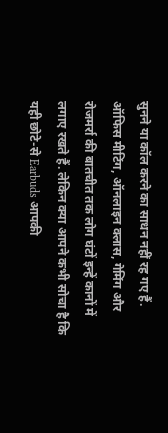सुनने या कॉल करने का साधन नहीं रह गए हैं. ऑफिस मीटिंग, ऑनलाइन क्लास, गेमिंग और रोजमर्रा की बातचीत तक लोग घंटों इन्हें कानों में लगाए रखते हैं. लेकिन क्या आपने कभी सोचा है कि यही छोटे-से Earbuds आपकी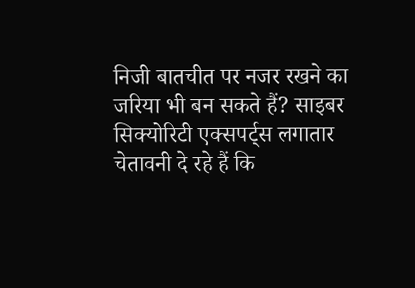निजी बातचीत पर नजर रखने का जरिया भी बन सकते हैं? साइबर सिक्योरिटी एक्सपर्ट्स लगातार चेतावनी दे रहे हैं कि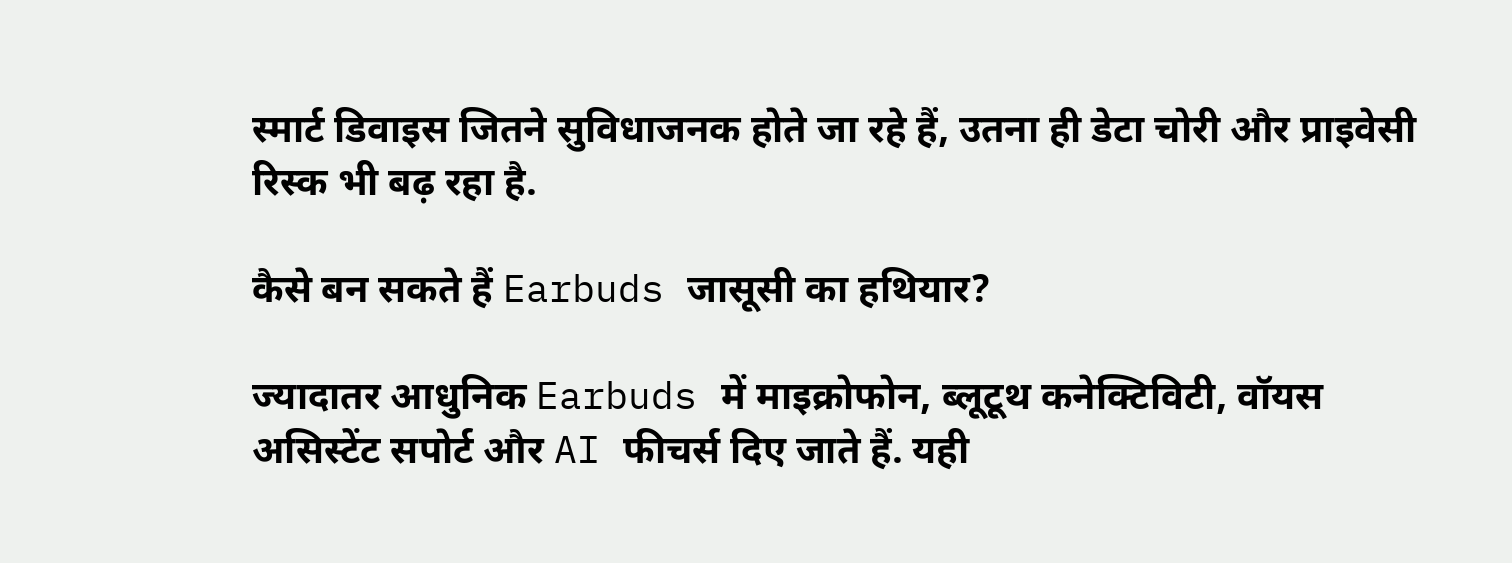स्मार्ट डिवाइस जितने सुविधाजनक होते जा रहे हैं, उतना ही डेटा चोरी और प्राइवेसी रिस्क भी बढ़ रहा है.

कैसे बन सकते हैं Earbuds जासूसी का हथियार?

ज्यादातर आधुनिक Earbuds में माइक्रोफोन, ब्लूटूथ कनेक्टिविटी, वॉयस असिस्टेंट सपोर्ट और AI फीचर्स दिए जाते हैं. यही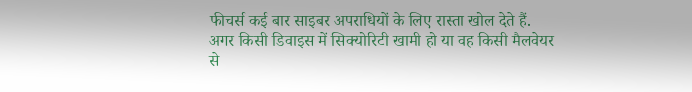फीचर्स कई बार साइबर अपराधियों के लिए रास्ता खोल देते हैं. अगर किसी डिवाइस में सिक्योरिटी खामी हो या वह किसी मैलवेयर से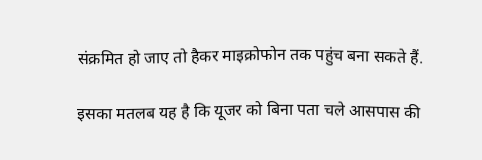संक्रमित हो जाए तो हैकर माइक्रोफोन तक पहुंच बना सकते हैं.

इसका मतलब यह है कि यूजर को बिना पता चले आसपास की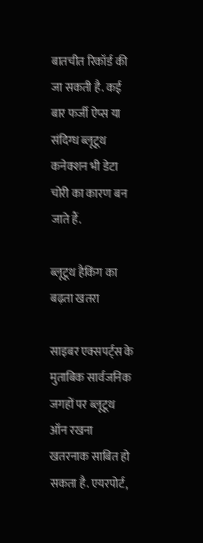बातचीत रिकॉर्ड की जा सकती है. कई बार फर्जी ऐप्स या संदिग्ध ब्लूटूथ कनेक्शन भी डेटा चोरी का कारण बन जाते हैं.

ब्लूटूथ हैकिंग का बढ़ता खतरा

साइबर एक्सपर्ट्स के मुताबिक सार्वजनिक जगहों पर ब्लूटूथ ऑन रखना खतरनाक साबित हो सकता है. एयरपोर्ट,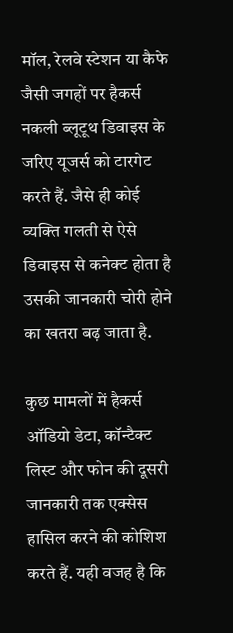मॉल, रेलवे स्टेशन या कैफे जैसी जगहों पर हैकर्स नकली ब्लूटूथ डिवाइस के जरिए यूजर्स को टारगेट करते हैं. जैसे ही कोई व्यक्ति गलती से ऐसे डिवाइस से कनेक्ट होता है उसकी जानकारी चोरी होने का खतरा बढ़ जाता है.

कुछ मामलों में हैकर्स ऑडियो डेटा, कॉन्टैक्ट लिस्ट और फोन की दूसरी जानकारी तक एक्सेस हासिल करने की कोशिश करते हैं. यही वजह है कि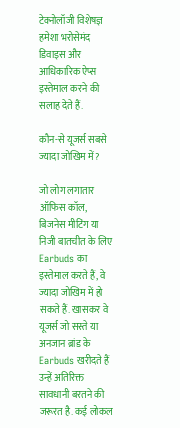टेक्नोलॉजी विशेषज्ञ हमेशा भरोसेमंद डिवाइस और आधिकारिक ऐप्स इस्तेमाल करने की सलाह देते हैं.

कौन-से यूजर्स सबसे ज्यादा जोखिम में?

जो लोग लगातार ऑफिस कॉल, बिजनेस मीटिंग या निजी बातचीत के लिए Earbuds का इस्तेमाल करते हैं, वे ज्यादा जोखिम में हो सकते हैं. खासकर वे यूजर्स जो सस्ते या अनजान ब्रांड के Earbuds खरीदते हैं उन्हें अतिरिक्त सावधानी बरतने की जरूरत है. कई लोकल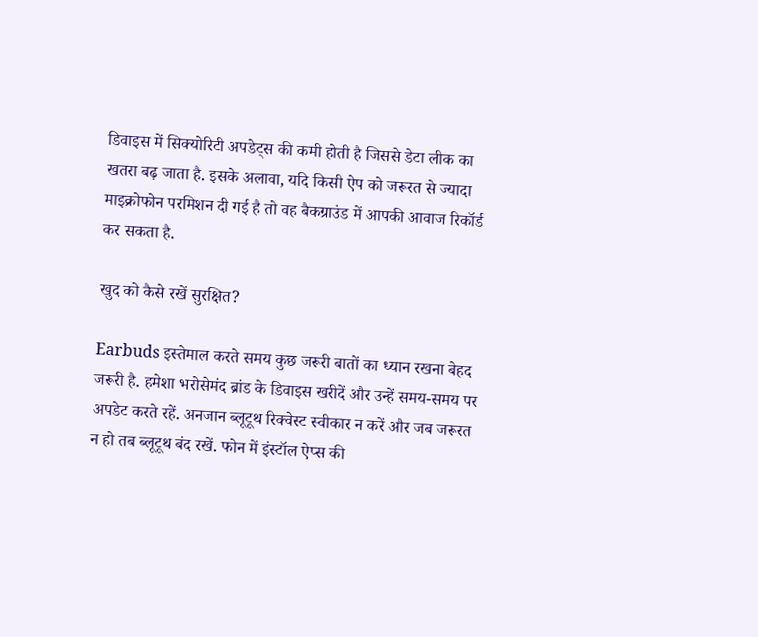डिवाइस में सिक्योरिटी अपडेट्स की कमी होती है जिससे डेटा लीक का खतरा बढ़ जाता है. इसके अलावा, यदि किसी ऐप को जरूरत से ज्यादा माइक्रोफोन परमिशन दी गई है तो वह बैकग्राउंड में आपकी आवाज रिकॉर्ड कर सकता है.

खुद को कैसे रखें सुरक्षित?

Earbuds इस्तेमाल करते समय कुछ जरूरी बातों का ध्यान रखना बेहद जरूरी है. हमेशा भरोसेमंद ब्रांड के डिवाइस खरीदें और उन्हें समय-समय पर अपडेट करते रहें. अनजान ब्लूटूथ रिक्वेस्ट स्वीकार न करें और जब जरूरत न हो तब ब्लूटूथ बंद रखें. फोन में इंस्टॉल ऐप्स की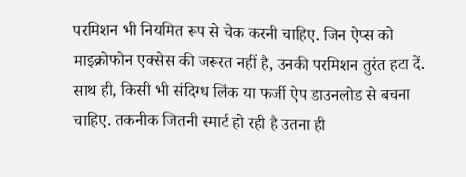परमिशन भी नियमित रूप से चेक करनी चाहिए. जिन ऐप्स को माइक्रोफोन एक्सेस की जरूरत नहीं है, उनकी परमिशन तुरंत हटा दें. साथ ही, किसी भी संदिग्ध लिंक या फर्जी ऐप डाउनलोड से बचना चाहिए. तकनीक जितनी स्मार्ट हो रही है उतना ही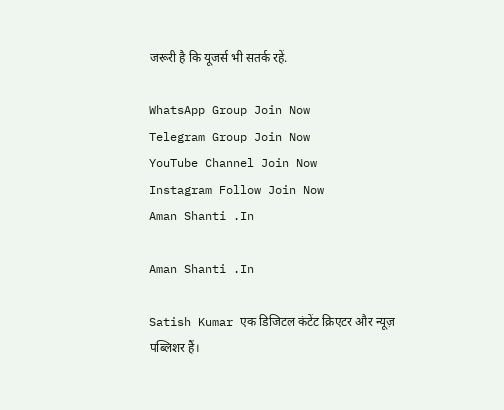जरूरी है कि यूजर्स भी सतर्क रहें.

WhatsApp Group Join Now
Telegram Group Join Now
YouTube Channel Join Now
Instagram Follow Join Now
Aman Shanti .In

Aman Shanti .In

Satish Kumar एक डिजिटल कंटेंट क्रिएटर और न्यूज़ पब्लिशर हैं।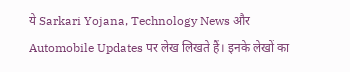ये Sarkari Yojana, Technology News और Automobile Updates पर लेख लिखते हैं। इनके लेखों का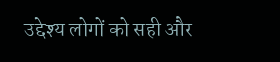उद्देश्य लोगों को सही और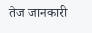तेज जानकारी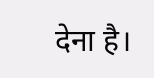देना है।